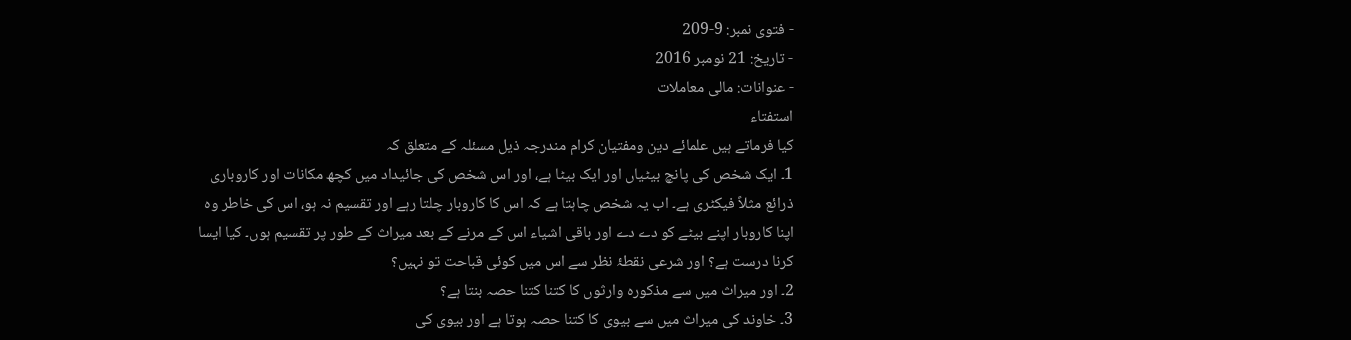- فتوی نمبر: 9-209
- تاریخ: 21 نومبر 2016
- عنوانات: مالی معاملات
استفتاء
کیا فرماتے ہیں علمائے دین ومفتیان کرام مندرجہ ذیل مسئلہ کے متعلق کہ
1۔ ایک شخص کی پانچ بیٹیاں اور ایک بیٹا ہے، اور اس شخص کی جائیداد میں کچھ مکانات اور کاروباری ذرائع مثلاً فیکٹری ہے۔ اب یہ شخص چاہتا ہے کہ اس کا کاروبار چلتا رہے اور تقسیم نہ ہو، اس کی خاطر وہ اپنا کاروبار اپنے بیٹے کو دے دے اور باقی اشیاء اس کے مرنے کے بعد میراث کے طور پر تقسیم ہوں۔ کیا ایسا کرنا درست ہے؟ اور شرعی نقطۂ نظر سے اس میں کوئی قباحت تو نہیں؟
2۔ اور میراث میں سے مذکورہ وارثوں کا کتنا کتنا حصہ بنتا ہے؟
3۔ خاوند کی میراث میں سے بیوی کا کتنا حصہ ہوتا ہے اور بیوی کی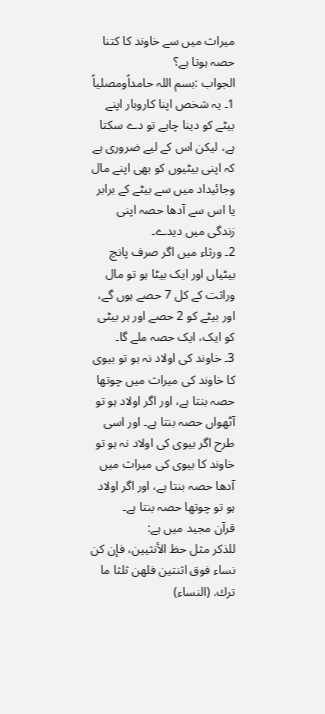میراث میں سے خاوند کا کتنا حصہ ہوتا ہے؟
الجواب :بسم اللہ حامداًومصلیاً
1۔ یہ شخص اپنا کاروبار اپنے بیٹے کو دینا چاہے تو دے سکتا ہے، لیکن اس کے لیے ضروری ہے کہ اپنی بیٹیوں کو بھی اپنے مال وجائیداد میں سے بیٹے کے برابر یا اس سے آدھا حصہ اپنی زندگی میں دیدے۔
2۔ ورثاء میں اگر صرف پانچ بیٹیاں اور ایک بیٹا ہو تو مال وراثت کے کل 7 حصے ہوں گے، اور بیٹے کو 2 حصے اور ہر بیٹی کو ایک، ایک حصہ ملے گا۔
3۔ خاوند کی اولاد نہ ہو تو بیوی کا خاوند کی میراث میں چوتھا حصہ بنتا ہے، اور اگر اولاد ہو تو آٹھواں حصہ بنتا ہے۔ اور اسی طرح اگر بیوی کی اولاد نہ ہو تو خاوند کا بیوی کی میراث میں آدھا حصہ بنتا ہے، اور اگر اولاد ہو تو چوتھا حصہ بنتا ہے۔
قرآن مجید میں ہے:
للذكر مثل حظ الأنثيين، فإن كن نساء فوق اثنتين فلهن ثلثا ما ترك. (النساء)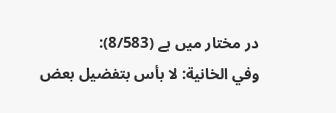در مختار میں ہے (8/583):
وفي الخانية: لا بأس بتفضيل بعض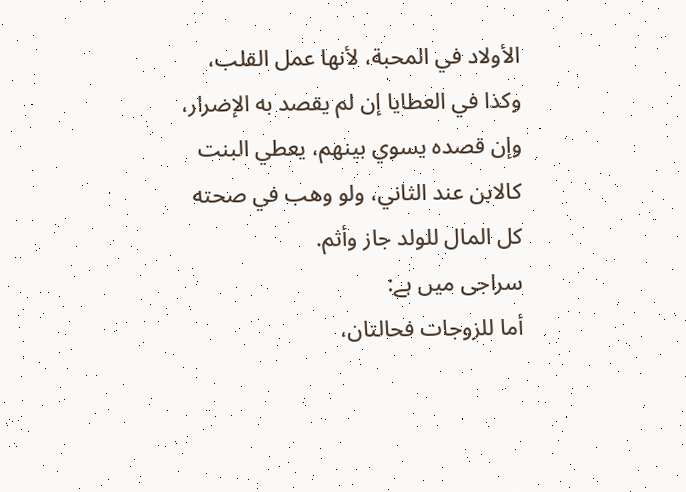الأولاد في المحبة، لأنها عمل القلب، وكذا في العطايا إن لم يقصد به الإضرار، وإن قصده يسوي بينهم، يعطي البنت كالابن عند الثاني، ولو وهب في صحته كل المال للولد جاز وأثم.
سراجی میں ہے:
أما للزوجات فحالتان،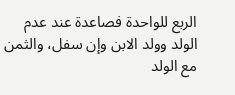الربع للواحدة فصاعدة عند عدم الولد وولد الابن وإن سفل، والثمن مع الولد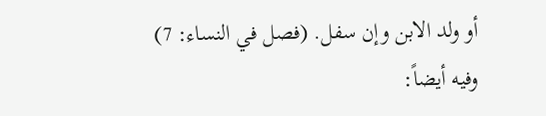أو ولد الابن وإن سفل. (فصل في النساء: 7)
وفيه أيضاً: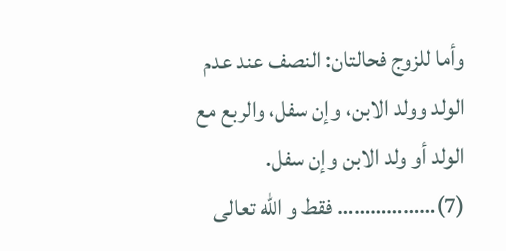وأما للزوج فحالتان: النصف عند عدم الولد وولد الابن، وإن سفل، والربع مع الولد أو ولد الابن وإن سفل. (7)……………… فقط و الله تعالى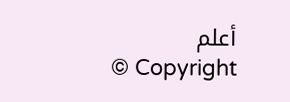أعلم
© Copyright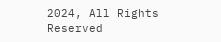2024, All Rights Reserved